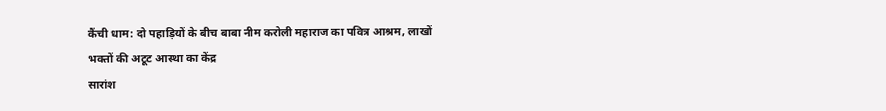कैंची धाम: दो पहाड़ियों के बीच बाबा नीम करोली महाराज का पवित्र आश्रम, लाखों भक्तों की अटूट आस्था का केंद्र
सारांश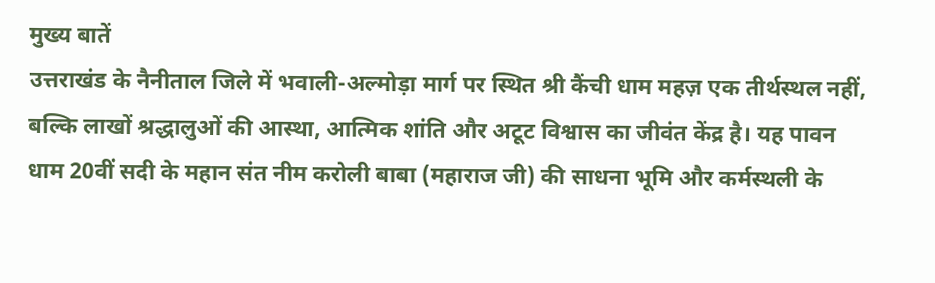मुख्य बातें
उत्तराखंड के नैनीताल जिले में भवाली-अल्मोड़ा मार्ग पर स्थित श्री कैंची धाम महज़ एक तीर्थस्थल नहीं, बल्कि लाखों श्रद्धालुओं की आस्था, आत्मिक शांति और अटूट विश्वास का जीवंत केंद्र है। यह पावन धाम 20वीं सदी के महान संत नीम करोली बाबा (महाराज जी) की साधना भूमि और कर्मस्थली के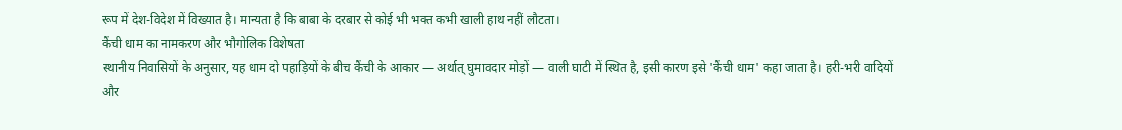रूप में देश-विदेश में विख्यात है। मान्यता है कि बाबा के दरबार से कोई भी भक्त कभी खाली हाथ नहीं लौटता।
कैंची धाम का नामकरण और भौगोलिक विशेषता
स्थानीय निवासियों के अनुसार, यह धाम दो पहाड़ियों के बीच कैंची के आकार — अर्थात् घुमावदार मोड़ों — वाली घाटी में स्थित है, इसी कारण इसे 'कैंची धाम' कहा जाता है। हरी-भरी वादियों और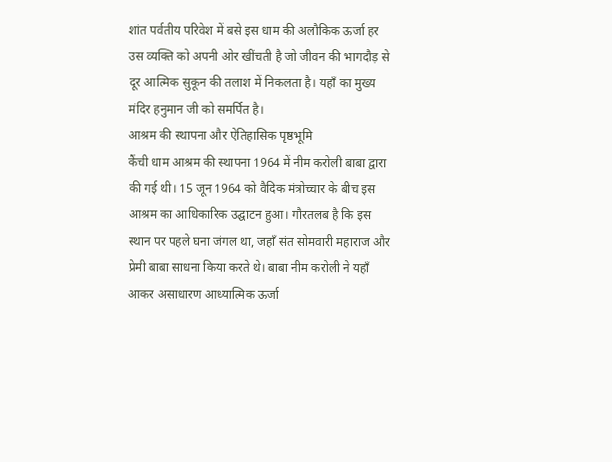शांत पर्वतीय परिवेश में बसे इस धाम की अलौकिक ऊर्जा हर उस व्यक्ति को अपनी ओर खींचती है जो जीवन की भागदौड़ से दूर आत्मिक सुकून की तलाश में निकलता है। यहाँ का मुख्य मंदिर हनुमान जी को समर्पित है।
आश्रम की स्थापना और ऐतिहासिक पृष्ठभूमि
कैंची धाम आश्रम की स्थापना 1964 में नीम करोली बाबा द्वारा की गई थी। 15 जून 1964 को वैदिक मंत्रोच्चार के बीच इस आश्रम का आधिकारिक उद्घाटन हुआ। गौरतलब है कि इस स्थान पर पहले घना जंगल था, जहाँ संत सोमवारी महाराज और प्रेमी बाबा साधना किया करते थे। बाबा नीम करोली ने यहाँ आकर असाधारण आध्यात्मिक ऊर्जा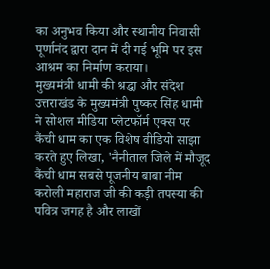का अनुभव किया और स्थानीय निवासी पूर्णानंद द्वारा दान में दी गई भूमि पर इस आश्रम का निर्माण कराया।
मुख्यमंत्री धामी की श्रद्धा और संदेश
उत्तराखंड के मुख्यमंत्री पुष्कर सिंह धामी ने सोशल मीडिया प्लेटफॉर्म एक्स पर कैंची धाम का एक विशेष वीडियो साझा करते हुए लिखा, 'नैनीताल जिले में मौजूद कैंची धाम सबसे पूजनीय बाबा नीम करोली महाराज जी की कड़ी तपस्या की पवित्र जगह है और लाखों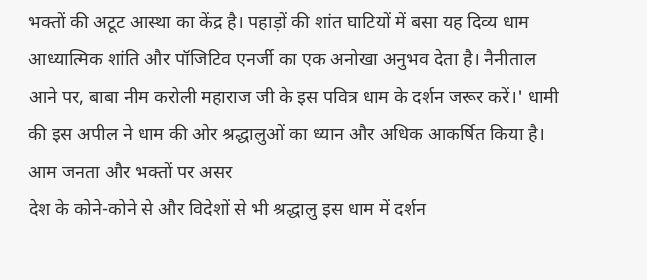भक्तों की अटूट आस्था का केंद्र है। पहाड़ों की शांत घाटियों में बसा यह दिव्य धाम आध्यात्मिक शांति और पॉजिटिव एनर्जी का एक अनोखा अनुभव देता है। नैनीताल आने पर, बाबा नीम करोली महाराज जी के इस पवित्र धाम के दर्शन जरूर करें।' धामी की इस अपील ने धाम की ओर श्रद्धालुओं का ध्यान और अधिक आकर्षित किया है।
आम जनता और भक्तों पर असर
देश के कोने-कोने से और विदेशों से भी श्रद्धालु इस धाम में दर्शन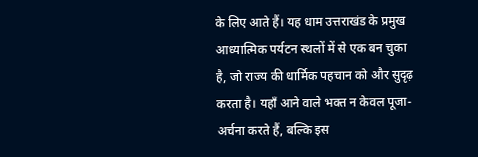के लिए आते हैं। यह धाम उत्तराखंड के प्रमुख आध्यात्मिक पर्यटन स्थलों में से एक बन चुका है, जो राज्य की धार्मिक पहचान को और सुदृढ़ करता है। यहाँ आने वाले भक्त न केवल पूजा-अर्चना करते हैं, बल्कि इस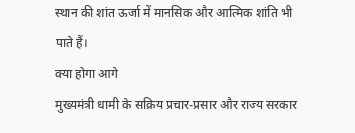स्थान की शांत ऊर्जा में मानसिक और आत्मिक शांति भी पाते हैं।
क्या होगा आगे
मुख्यमंत्री धामी के सक्रिय प्रचार-प्रसार और राज्य सरकार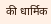की धार्मिक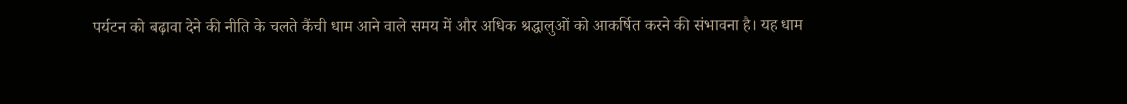पर्यटन को बढ़ावा देने की नीति के चलते कैंची धाम आने वाले समय में और अधिक श्रद्धालुओं को आकर्षित करने की संभावना है। यह धाम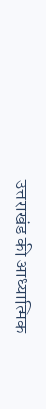उत्तराखंड की आध्यात्मिक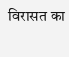विरासत का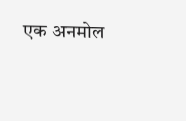एक अनमोल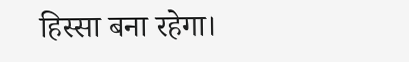हिस्सा बना रहेगा।